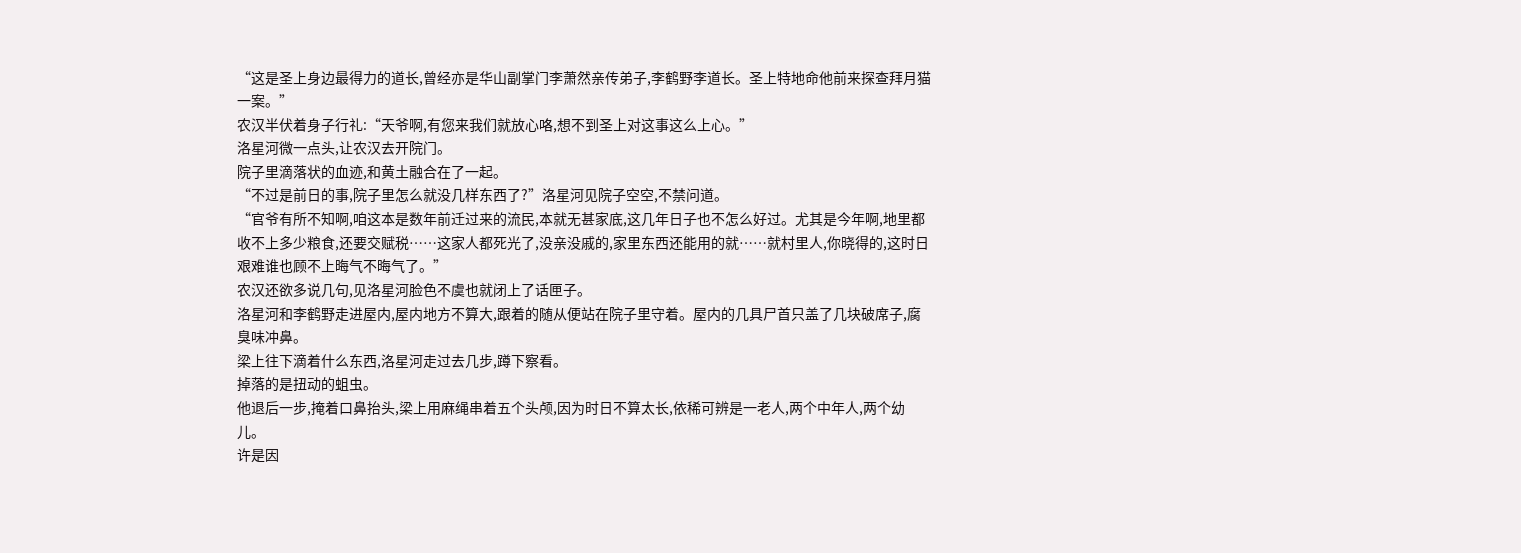“这是圣上身边最得力的道长,曾经亦是华山副掌门李萧然亲传弟子,李鹤野李道长。圣上特地命他前来探查拜月猫一案。”
农汉半伏着身子行礼:“天爷啊,有您来我们就放心咯,想不到圣上对这事这么上心。”
洛星河微一点头,让农汉去开院门。
院子里滴落状的血迹,和黄土融合在了一起。
“不过是前日的事,院子里怎么就没几样东西了?”洛星河见院子空空,不禁问道。
“官爷有所不知啊,咱这本是数年前迁过来的流民,本就无甚家底,这几年日子也不怎么好过。尤其是今年啊,地里都收不上多少粮食,还要交赋税……这家人都死光了,没亲没戚的,家里东西还能用的就……就村里人,你晓得的,这时日艰难谁也顾不上晦气不晦气了。”
农汉还欲多说几句,见洛星河脸色不虞也就闭上了话匣子。
洛星河和李鹤野走进屋内,屋内地方不算大,跟着的随从便站在院子里守着。屋内的几具尸首只盖了几块破席子,腐臭味冲鼻。
梁上往下滴着什么东西,洛星河走过去几步,蹲下察看。
掉落的是扭动的蛆虫。
他退后一步,掩着口鼻抬头,梁上用麻绳串着五个头颅,因为时日不算太长,依稀可辨是一老人,两个中年人,两个幼儿。
许是因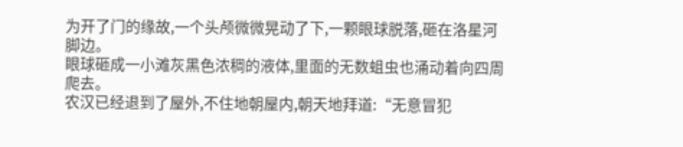为开了门的缘故,一个头颅微微晃动了下,一颗眼球脱落,砸在洛星河脚边。
眼球砸成一小滩灰黑色浓稠的液体,里面的无数蛆虫也涌动着向四周爬去。
农汉已经退到了屋外,不住地朝屋内,朝天地拜道:“无意冒犯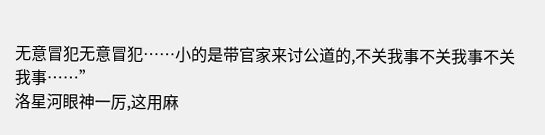无意冒犯无意冒犯……小的是带官家来讨公道的,不关我事不关我事不关我事……”
洛星河眼神一厉,这用麻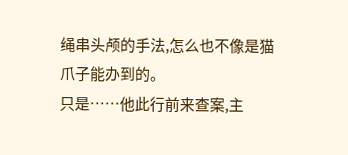绳串头颅的手法,怎么也不像是猫爪子能办到的。
只是……他此行前来查案,主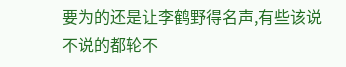要为的还是让李鹤野得名声,有些该说不说的都轮不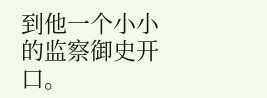到他一个小小的监察御史开口。